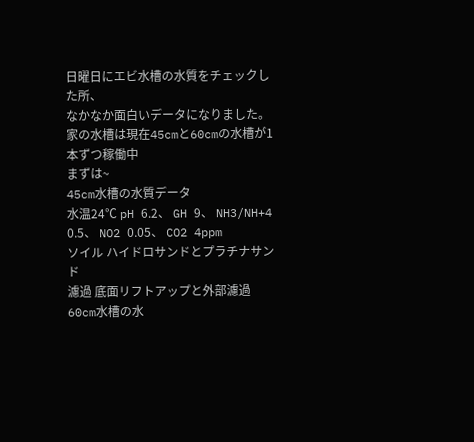日曜日にエビ水槽の水質をチェックした所、
なかなか面白いデータになりました。
家の水槽は現在45cmと60cmの水槽が1本ずつ稼働中
まずは~
45cm水槽の水質データ
水温24℃ pH 6.2、 GH 9、 NH3/NH+4 0.5、 NO2 0.05、 CO2 4ppm
ソイル ハイドロサンドとプラチナサンド
濾過 底面リフトアップと外部濾過
60cm水槽の水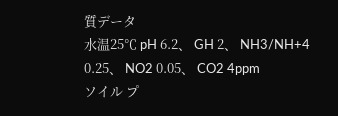質データ
水温25℃ pH 6.2、 GH 2、 NH3/NH+4 0.25、 NO2 0.05、 CO2 4ppm
ソイル プ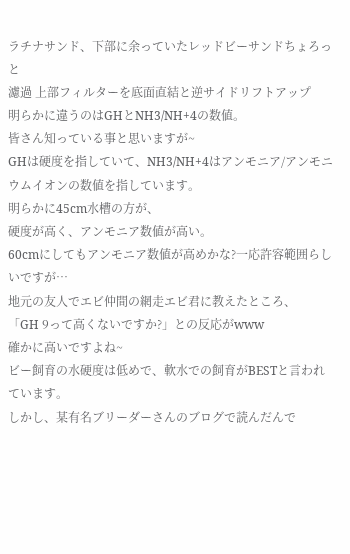ラチナサンド、下部に余っていたレッドビーサンドちょろっと
濾過 上部フィルターを底面直結と逆サイドリフトアップ
明らかに違うのはGHとNH3/NH+4の数値。
皆さん知っている事と思いますが~
GHは硬度を指していて、NH3/NH+4はアンモニア/アンモニウムイオンの数値を指しています。
明らかに45cm水槽の方が、
硬度が高く、アンモニア数値が高い。
60cmにしてもアンモニア数値が高めかな?一応許容範囲らしいですが…
地元の友人でエビ仲間の網走エビ君に教えたところ、
「GH 9って高くないですか?」との反応がwww
確かに高いですよね~
ビー飼育の水硬度は低めで、軟水での飼育がBESTと言われています。
しかし、某有名ブリーダーさんのブログで読んだんで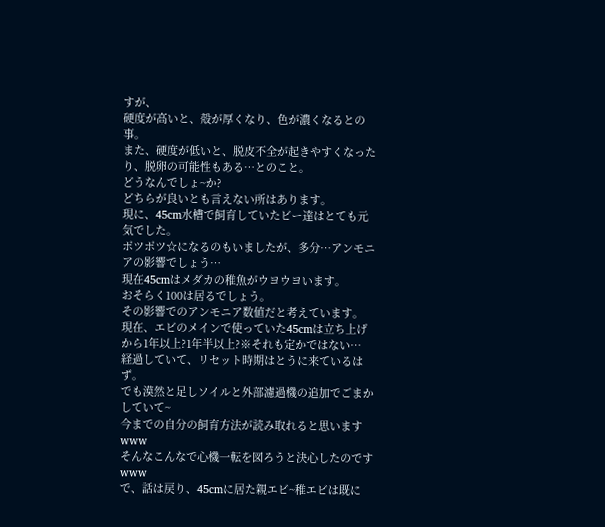すが、
硬度が高いと、殻が厚くなり、色が濃くなるとの事。
また、硬度が低いと、脱皮不全が起きやすくなったり、脱卵の可能性もある…とのこと。
どうなんでしょ~か?
どちらが良いとも言えない所はあります。
現に、45cm水槽で飼育していたビー達はとても元気でした。
ポツポツ☆になるのもいましたが、多分…アンモニアの影響でしょう…
現在45cmはメダカの稚魚がウヨウヨいます。
おそらく100は居るでしょう。
その影響でのアンモニア数値だと考えています。
現在、エビのメインで使っていた45cmは立ち上げから1年以上?1年半以上?※それも定かではない…
経過していて、リセット時期はとうに来ているはず。
でも漠然と足しソイルと外部濾過機の追加でごまかしていて~
今までの自分の飼育方法が読み取れると思いますwww
そんなこんなで心機一転を図ろうと決心したのですwww
で、話は戻り、45cmに居た親エビ~稚エビは既に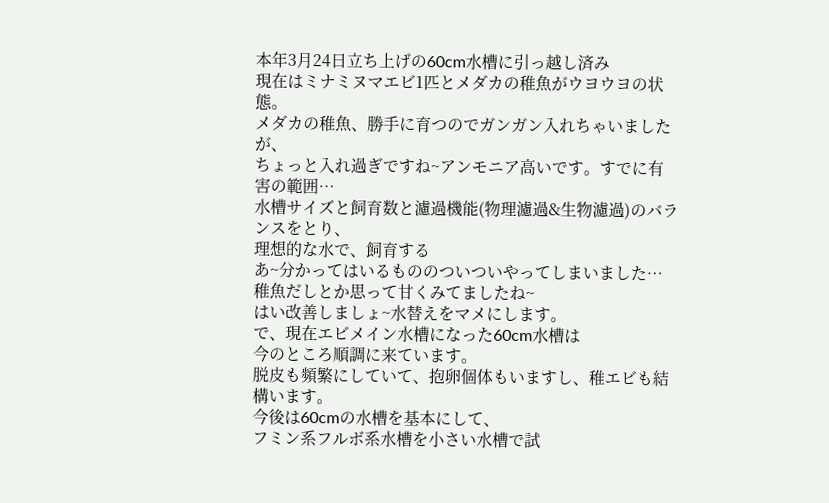本年3月24日立ち上げの60cm水槽に引っ越し済み
現在はミナミヌマエビ1匹とメダカの稚魚がウヨウヨの状態。
メダカの稚魚、勝手に育つのでガンガン入れちゃいましたが、
ちょっと入れ過ぎですね~アンモニア高いです。すでに有害の範囲…
水槽サイズと飼育数と濾過機能(物理濾過&生物濾過)のバランスをとり、
理想的な水で、飼育する
あ~分かってはいるもののついついやってしまいました…稚魚だしとか思って甘くみてましたね~
はい改善しましょ~水替えをマメにします。
で、現在エビメイン水槽になった60cm水槽は
今のところ順調に来ています。
脱皮も頻繁にしていて、抱卵個体もいますし、稚エビも結構います。
今後は60cmの水槽を基本にして、
フミン系フルボ系水槽を小さい水槽で試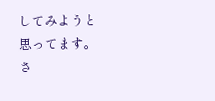してみようと思ってます。
さ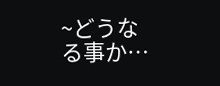~どうなる事か…